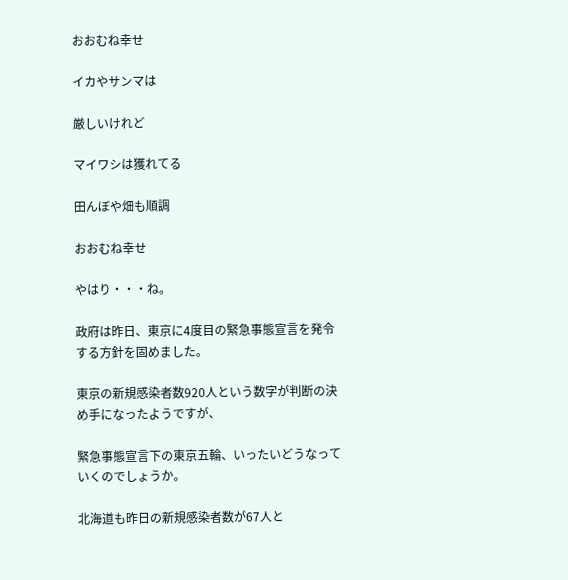おおむね幸せ

イカやサンマは

厳しいけれど

マイワシは獲れてる

田んぼや畑も順調

おおむね幸せ

やはり・・・ね。

政府は昨日、東京に4度目の緊急事態宣言を発令する方針を固めました。

東京の新規感染者数920人という数字が判断の決め手になったようですが、

緊急事態宣言下の東京五輪、いったいどうなっていくのでしょうか。

北海道も昨日の新規感染者数が67人と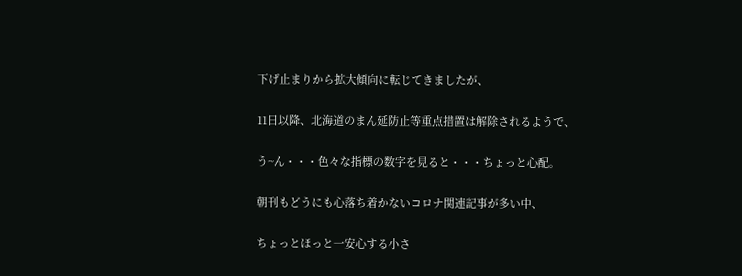下げ止まりから拡大傾向に転じてきましたが、

11日以降、北海道のまん延防止等重点措置は解除されるようで、

う~ん・・・色々な指標の数字を見ると・・・ちょっと心配。

朝刊もどうにも心落ち着かないコロナ関連記事が多い中、

ちょっとほっと一安心する小さ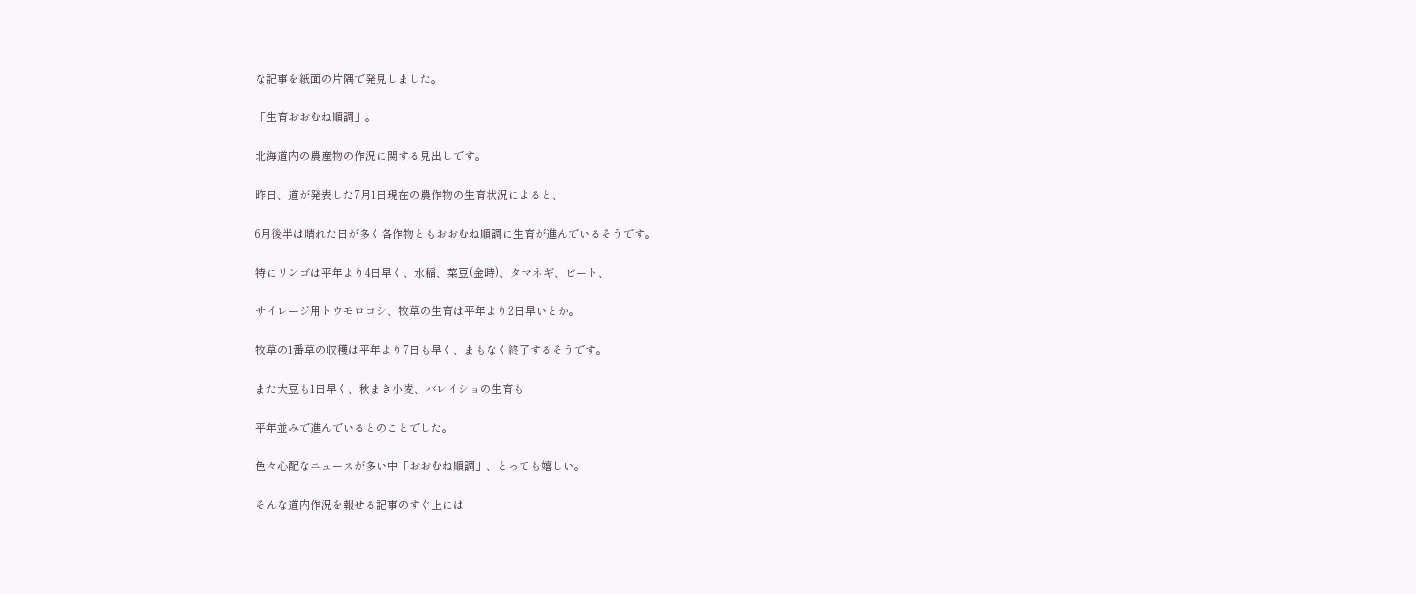な記事を紙面の片隅で発見しました。

「生育おおむね順調」。

北海道内の農産物の作況に関する見出しです。

昨日、道が発表した7月1日現在の農作物の生育状況によると、

6月後半は晴れた日が多く各作物ともおおむね順調に生育が進んでいるそうです。

特にリンゴは平年より4日早く、水稲、菜豆(金時)、タマネギ、ビート、

サイレージ用トウモロコシ、牧草の生育は平年より2日早いとか。

牧草の1番草の収穫は平年より7日も早く、まもなく終了するそうです。

また大豆も1日早く、秋まき小麦、バレイショの生育も

平年並みで進んでいるとのことでした。

色々心配なニュースが多い中「おおむね順調」、とっても嬉しい。

そんな道内作況を報せる記事のすぐ上には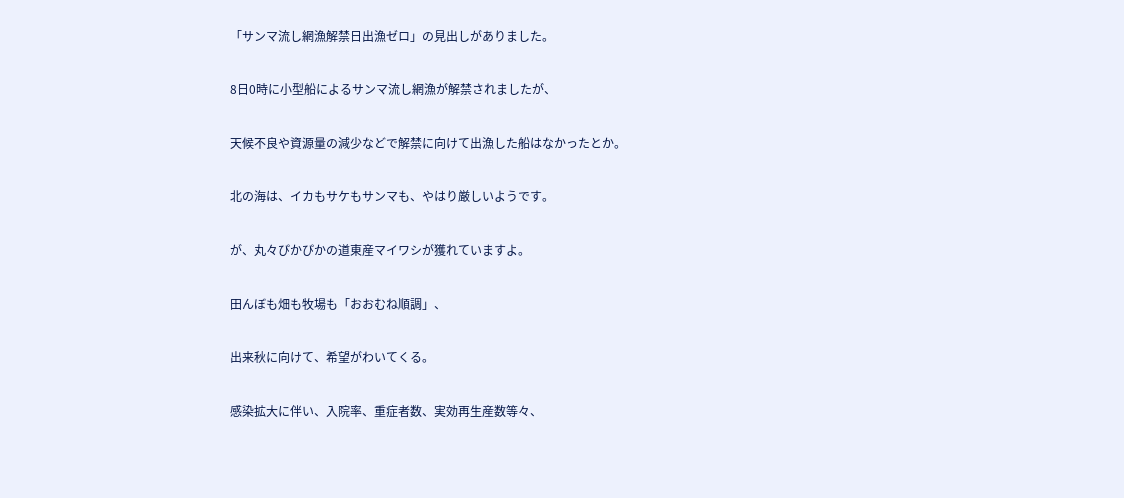「サンマ流し網漁解禁日出漁ゼロ」の見出しがありました。

8日0時に小型船によるサンマ流し網漁が解禁されましたが、

天候不良や資源量の減少などで解禁に向けて出漁した船はなかったとか。

北の海は、イカもサケもサンマも、やはり厳しいようです。

が、丸々ぴかぴかの道東産マイワシが獲れていますよ。

田んぼも畑も牧場も「おおむね順調」、

出来秋に向けて、希望がわいてくる。

感染拡大に伴い、入院率、重症者数、実効再生産数等々、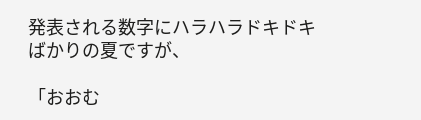発表される数字にハラハラドキドキばかりの夏ですが、

「おおむ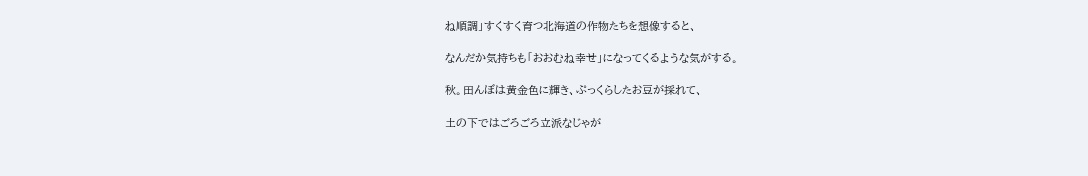ね順調」すくすく育つ北海道の作物たちを想像すると、

なんだか気持ちも「おおむね幸せ」になってくるような気がする。

秋。田んぼは黄金色に輝き、ぷっくらしたお豆が採れて、

土の下ではごろごろ立派なじゃが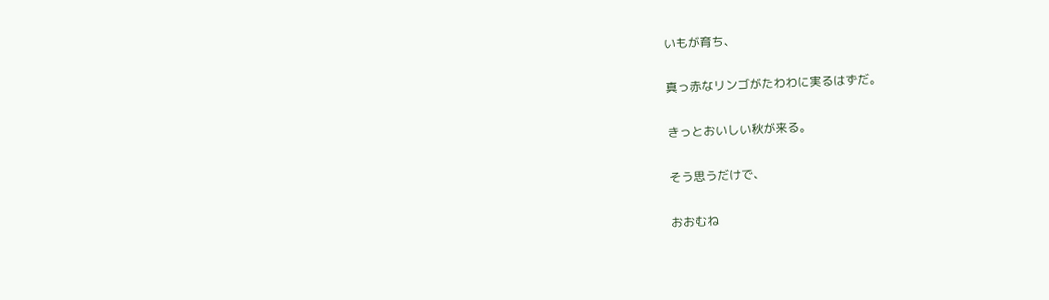いもが育ち、

真っ赤なリンゴがたわわに実るはずだ。

きっとおいしい秋が来る。

そう思うだけで、

おおむね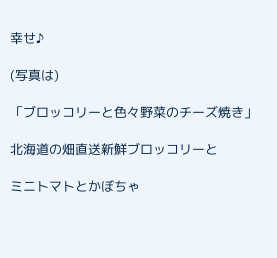幸せ♪

(写真は)

「ブロッコリーと色々野菜のチーズ焼き」

北海道の畑直送新鮮ブロッコリーと

ミニトマトとかぼちゃ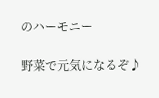のハーモニー

野菜で元気になるぞ♪